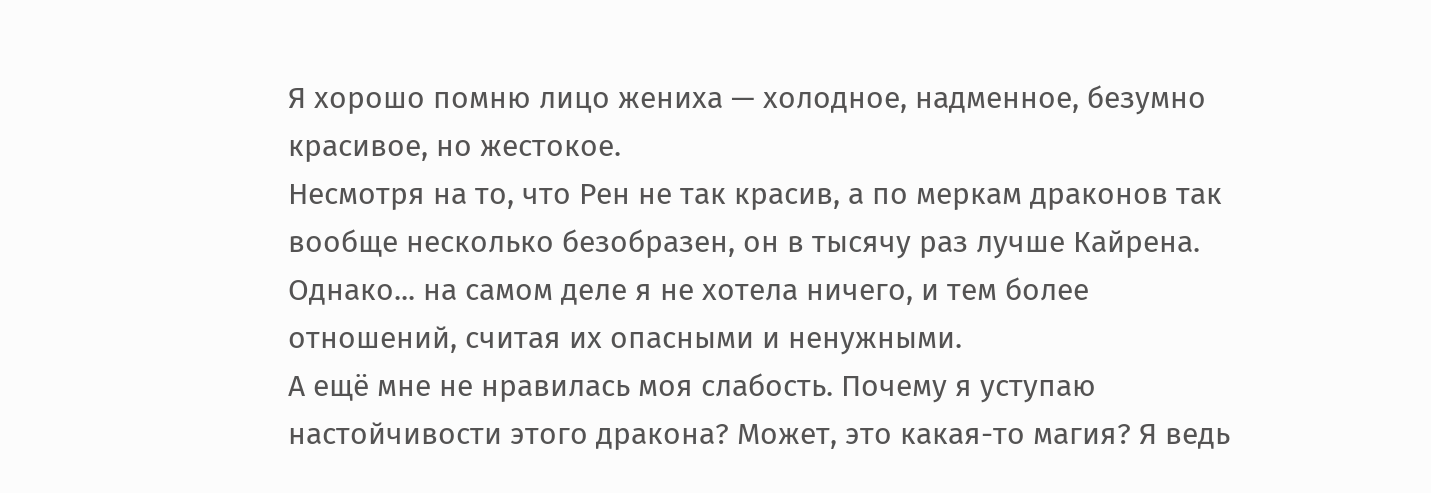Я хорошо помню лицо жениха — холодное, надменное, безумно красивое, но жестокое.
Несмотря на то, что Рен не так красив, а по меркам драконов так вообще несколько безобразен, он в тысячу раз лучше Кайрена. Однако... на самом деле я не хотела ничего, и тем более отношений, считая их опасными и ненужными.
А ещё мне не нравилась моя слабость. Почему я уступаю настойчивости этого дракона? Может, это какая-то магия? Я ведь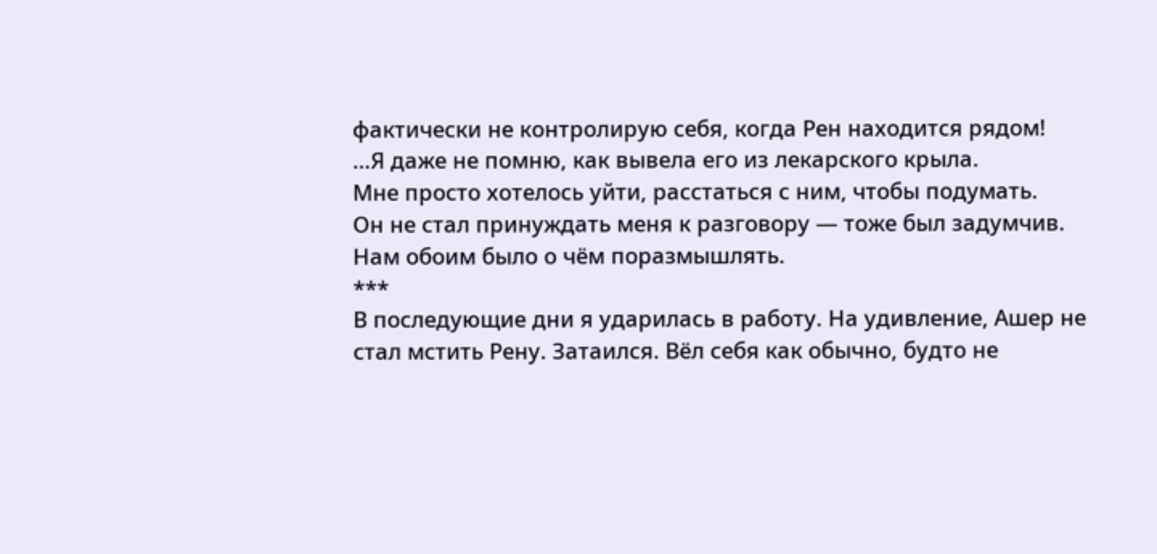фактически не контролирую себя, когда Рен находится рядом!
…Я даже не помню, как вывела его из лекарского крыла.
Мне просто хотелось уйти, расстаться с ним, чтобы подумать.
Он не стал принуждать меня к разговору — тоже был задумчив. Нам обоим было о чём поразмышлять.
***
В последующие дни я ударилась в работу. На удивление, Ашер не стал мстить Рену. Затаился. Вёл себя как обычно, будто не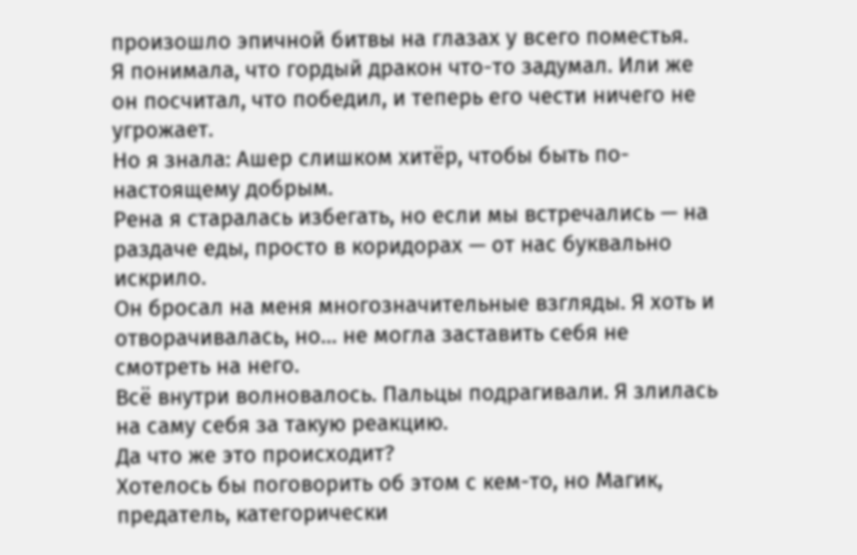произошло эпичной битвы на глазах у всего поместья.
Я понимала, что гордый дракон что-то задумал. Или же он посчитал, что победил, и теперь его чести ничего не угрожает.
Но я знала: Ашер слишком хитёр, чтобы быть по-настоящему добрым.
Рена я старалась избегать, но если мы встречались — на раздаче еды, просто в коридорах — от нас буквально искрило.
Он бросал на меня многозначительные взгляды. Я хоть и отворачивалась, но… не могла заставить себя не смотреть на него.
Всё внутри волновалось. Пальцы подрагивали. Я злилась на саму себя за такую реакцию.
Да что же это происходит?
Хотелось бы поговорить об этом с кем-то, но Магик, предатель, категорически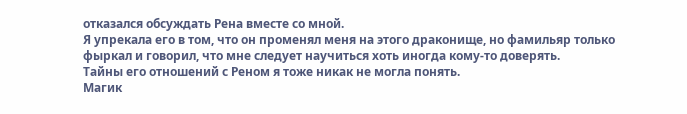отказался обсуждать Рена вместе со мной.
Я упрекала его в том, что он променял меня на этого драконище, но фамильяр только фыркал и говорил, что мне следует научиться хоть иногда кому-то доверять.
Тайны его отношений с Реном я тоже никак не могла понять.
Магик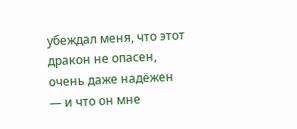убеждал меня, что этот дракон не опасен, очень даже надёжен — и что он мне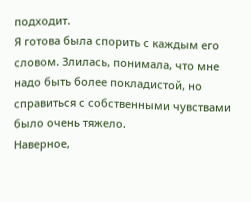подходит.
Я готова была спорить с каждым его словом. Злилась, понимала, что мне надо быть более покладистой, но справиться с собственными чувствами было очень тяжело.
Наверное,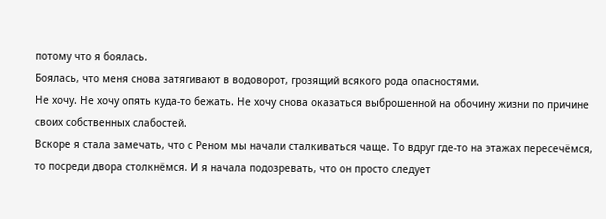потому что я боялась.
Боялась, что меня снова затягивают в водоворот, грозящий всякого рода опасностями.
Не хочу. Не хочу опять куда-то бежать. Не хочу снова оказаться выброшенной на обочину жизни по причине своих собственных слабостей.
Вскоре я стала замечать, что с Реном мы начали сталкиваться чаще. То вдруг где-то на этажах пересечёмся, то посреди двора столкнёмся. И я начала подозревать, что он просто следует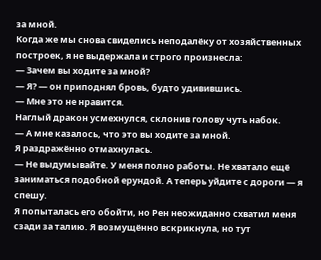за мной.
Когда же мы снова свиделись неподалёку от хозяйственных построек, я не выдержала и строго произнесла:
— Зачем вы ходите за мной?
— Я? — он приподнял бровь, будто удивившись.
— Мне это не нравится.
Наглый дракон усмехнулся, склонив голову чуть набок.
— А мне казалось, что это вы ходите за мной.
Я раздражённо отмахнулась.
— Не выдумывайте. У меня полно работы. Не хватало ещё заниматься подобной ерундой. А теперь уйдите с дороги — я спешу.
Я попыталась его обойти, но Рен неожиданно схватил меня сзади за талию. Я возмущённо вскрикнула, но тут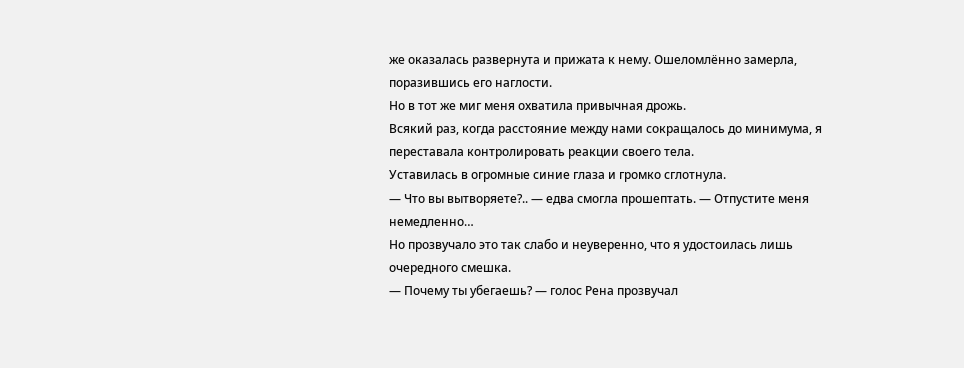же оказалась развернута и прижата к нему. Ошеломлённо замерла, поразившись его наглости.
Но в тот же миг меня охватила привычная дрожь.
Всякий раз, когда расстояние между нами сокращалось до минимума, я переставала контролировать реакции своего тела.
Уставилась в огромные синие глаза и громко сглотнула.
— Что вы вытворяете?.. — едва смогла прошептать. — Отпустите меня немедленно…
Но прозвучало это так слабо и неуверенно, что я удостоилась лишь очередного смешка.
— Почему ты убегаешь? — голос Рена прозвучал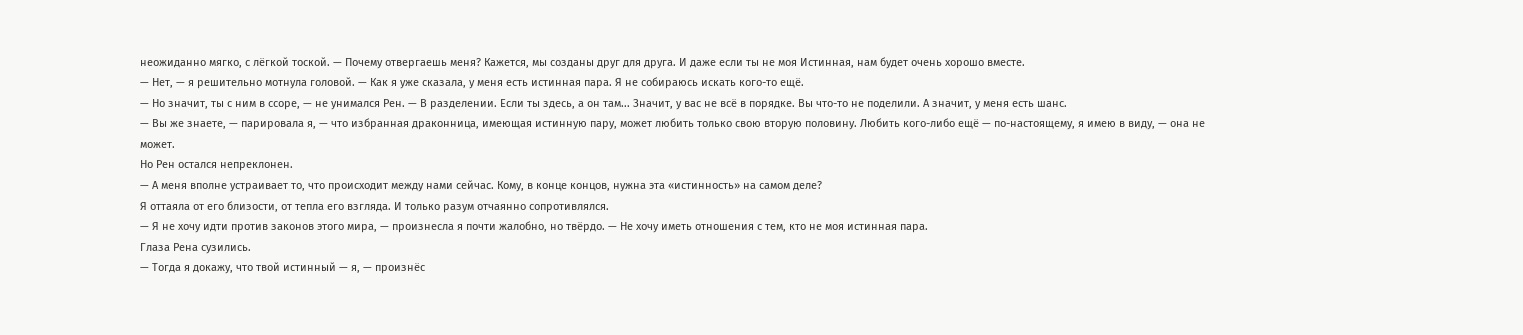неожиданно мягко, с лёгкой тоской. — Почему отвергаешь меня? Кажется, мы созданы друг для друга. И даже если ты не моя Истинная, нам будет очень хорошо вместе.
— Нет, — я решительно мотнула головой. — Как я уже сказала, у меня есть истинная пара. Я не собираюсь искать кого-то ещё.
— Но значит, ты с ним в ссоре, — не унимался Рен. — В разделении. Если ты здесь, а он там... Значит, у вас не всё в порядке. Вы что-то не поделили. А значит, у меня есть шанс.
— Вы же знаете, — парировала я, — что избранная драконница, имеющая истинную пару, может любить только свою вторую половину. Любить кого-либо ещё — по-настоящему, я имею в виду, — она не может.
Но Рен остался непреклонен.
— А меня вполне устраивает то, что происходит между нами сейчас. Кому, в конце концов, нужна эта «истинность» на самом деле?
Я оттаяла от его близости, от тепла его взгляда. И только разум отчаянно сопротивлялся.
— Я не хочу идти против законов этого мира, — произнесла я почти жалобно, но твёрдо. — Не хочу иметь отношения с тем, кто не моя истинная пара.
Глаза Рена сузились.
— Тогда я докажу, что твой истинный — я, — произнёс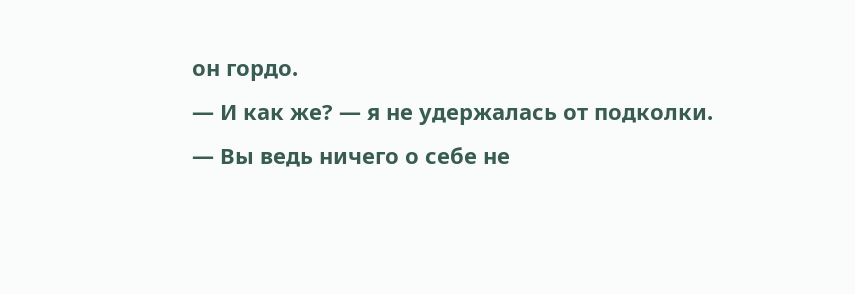он гордо.
— И как же? — я не удержалась от подколки. — Вы ведь ничего о себе не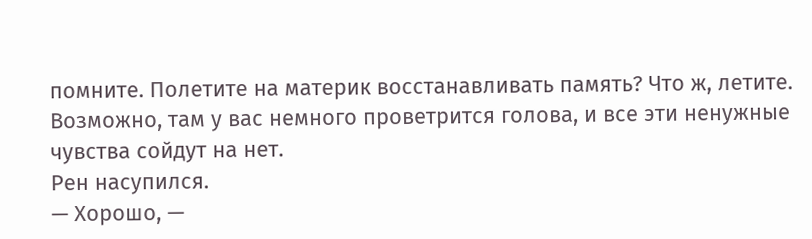помните. Полетите на материк восстанавливать память? Что ж, летите. Возможно, там у вас немного проветрится голова, и все эти ненужные чувства сойдут на нет.
Рен насупился.
— Хорошо, —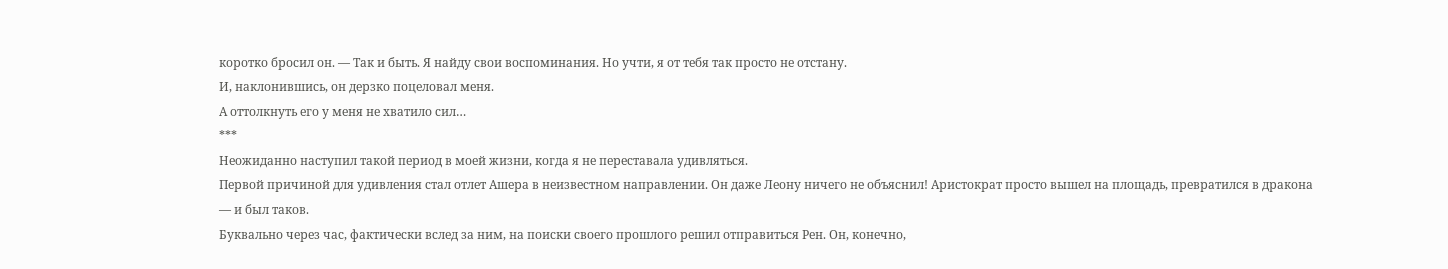коротко бросил он. — Так и быть. Я найду свои воспоминания. Но учти, я от тебя так просто не отстану.
И, наклонившись, он дерзко поцеловал меня.
А оттолкнуть его у меня не хватило сил…
***
Неожиданно наступил такой период в моей жизни, когда я не переставала удивляться.
Первой причиной для удивления стал отлет Ашера в неизвестном направлении. Он даже Леону ничего не объяснил! Аристократ просто вышел на площадь, превратился в дракона — и был таков.
Буквально через час, фактически вслед за ним, на поиски своего прошлого решил отправиться Рен. Он, конечно,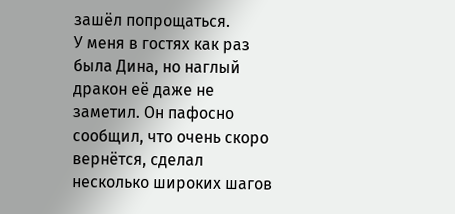зашёл попрощаться.
У меня в гостях как раз была Дина, но наглый дракон её даже не заметил. Он пафосно сообщил, что очень скоро вернётся, сделал несколько широких шагов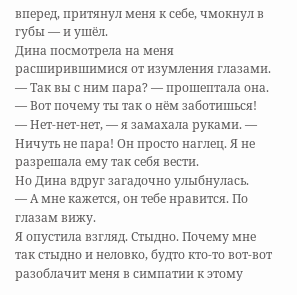вперед, притянул меня к себе, чмокнул в губы — и ушёл.
Дина посмотрела на меня расширившимися от изумления глазами.
— Так вы с ним пара? — прошептала она. — Вот почему ты так о нём заботишься!
— Нет-нет-нет, — я замахала руками. — Ничуть не пара! Он просто наглец. Я не разрешала ему так себя вести.
Но Дина вдруг загадочно улыбнулась.
— А мне кажется, он тебе нравится. По глазам вижу.
Я опустила взгляд. Стыдно. Почему мне так стыдно и неловко, будто кто-то вот-вот разоблачит меня в симпатии к этому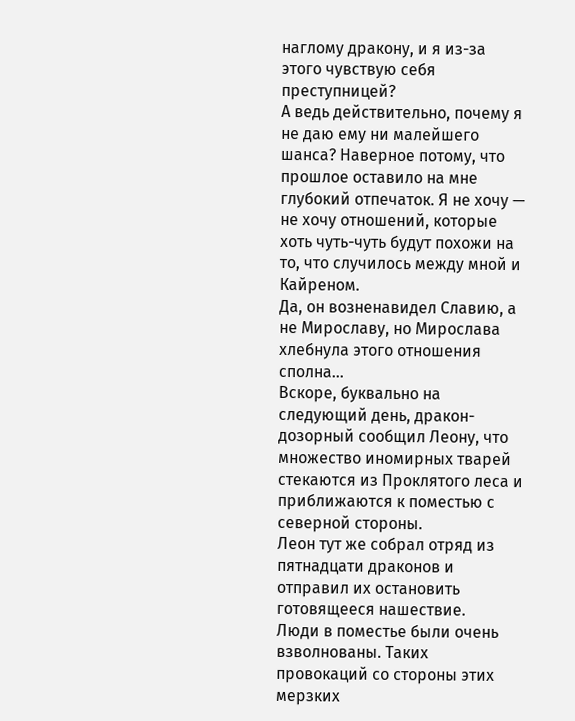наглому дракону, и я из-за этого чувствую себя преступницей?
А ведь действительно, почему я не даю ему ни малейшего шанса? Наверное потому, что прошлое оставило на мне глубокий отпечаток. Я не хочу — не хочу отношений, которые хоть чуть-чуть будут похожи на то, что случилось между мной и Кайреном.
Да, он возненавидел Славию, а не Мирославу, но Мирослава хлебнула этого отношения сполна…
Вскоре, буквально на следующий день, дракон-дозорный сообщил Леону, что множество иномирных тварей стекаются из Проклятого леса и приближаются к поместью с северной стороны.
Леон тут же собрал отряд из пятнадцати драконов и отправил их остановить готовящееся нашествие.
Люди в поместье были очень взволнованы. Таких провокаций со стороны этих мерзких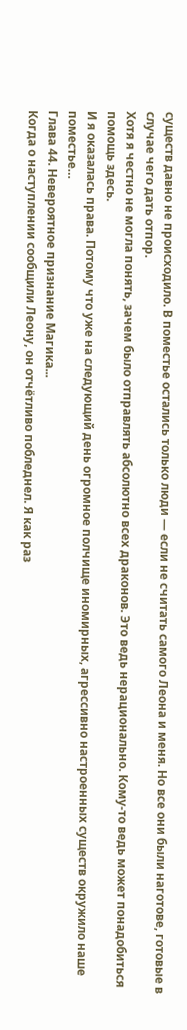существ давно не происходило. В поместье остались только люди — если не считать самого Леона и меня. Но все они были наготове, готовые в случае чего дать отпор.
Хотя я честно не могла понять, зачем было отправлять абсолютно всех драконов. Это ведь нерационально. Кому-то ведь может понадобиться помощь здесь.
И я оказалась права. Потому что уже на следующий день огромное полчище иномирных, агрессивно настроенных существ окружило наше поместье…
Глава 44. Невероятное признание Магика...
Когда о наступлении сообщили Леону, он отчётливо побледнел. Я как раз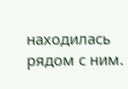находилась рядом с ним.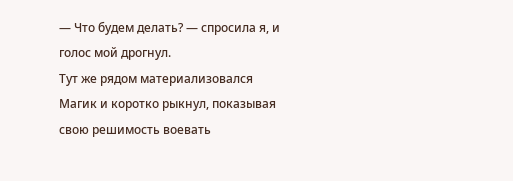— Что будем делать? — спросила я, и голос мой дрогнул.
Тут же рядом материализовался Магик и коротко рыкнул, показывая свою решимость воевать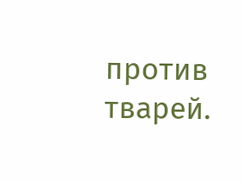против тварей.